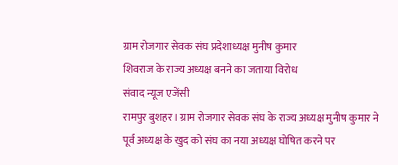ग्राम रोजगार सेवक संघ प्रदेशाध्यक्ष मुनीष कुमार
शिवराज के राज्य अध्यक्ष बनने का जताया विरोध
संवाद न्यूज एजेंसी
रामपुर बुशहर। ग्राम रोजगार सेवक संघ के राज्य अध्यक्ष मुनीष कुमार ने पूर्व अध्यक्ष के खुद को संघ का नया अध्यक्ष घोषित करने पर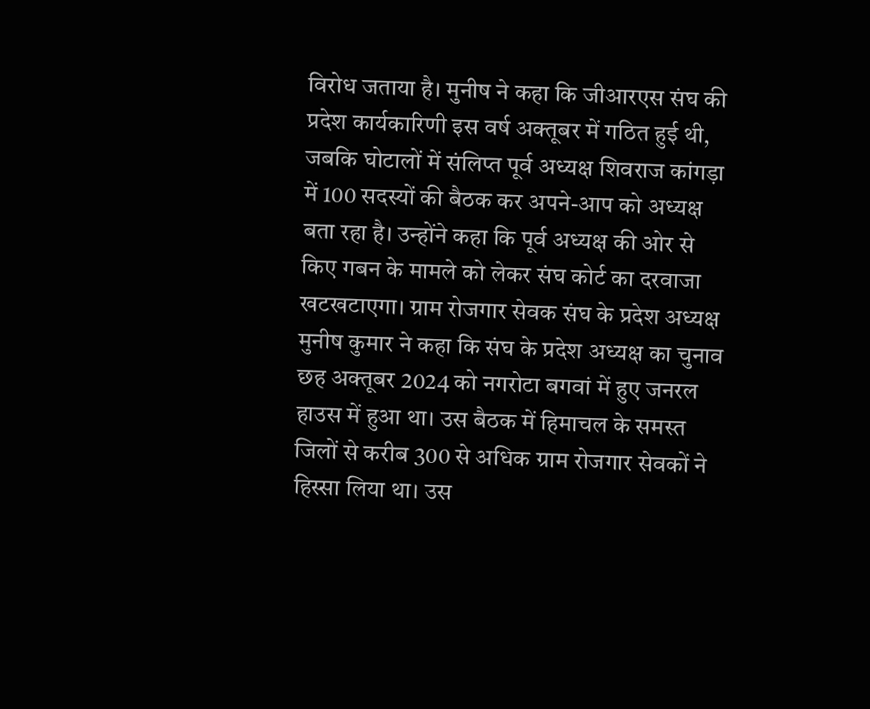विरोध जताया है। मुनीष ने कहा कि जीआरएस संघ की प्रदेश कार्यकारिणी इस वर्ष अक्तूबर में गठित हुई थी, जबकि घोटालों में संलिप्त पूर्व अध्यक्ष शिवराज कांगड़ा में 100 सदस्यों की बैठक कर अपने-आप को अध्यक्ष बता रहा है। उन्होंने कहा कि पूर्व अध्यक्ष की ओर से किए गबन के मामले को लेकर संघ कोर्ट का दरवाजा खटखटाएगा। ग्राम रोजगार सेवक संघ के प्रदेश अध्यक्ष मुनीष कुमार ने कहा कि संघ के प्रदेश अध्यक्ष का चुनाव छह अक्तूबर 2024 को नगरोटा बगवां में हुए जनरल हाउस में हुआ था। उस बैठक में हिमाचल के समस्त जिलों से करीब 300 से अधिक ग्राम रोजगार सेवकों ने हिस्सा लिया था। उस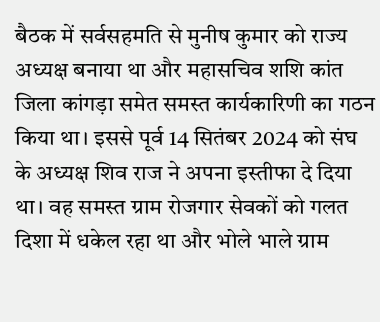बैठक में सर्वसहमति से मुनीष कुमार को राज्य अध्यक्ष बनाया था और महासचिव शशि कांत जिला कांगड़ा समेत समस्त कार्यकारिणी का गठन किया था। इससे पूर्व 14 सितंबर 2024 को संघ के अध्यक्ष शिव राज ने अपना इस्तीफा दे दिया था। वह समस्त ग्राम रोजगार सेवकों को गलत दिशा में धकेल रहा था और भोले भाले ग्राम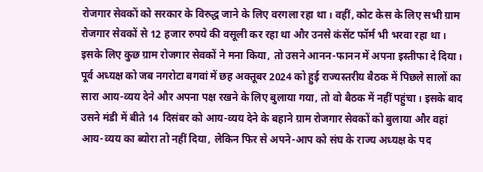रोजगार सेवकों को सरकार के विरुद्ध जाने के लिए वरगला रहा था। वहीं, कोट केस के लिए सभी ग्राम रोजगार सेवकों से 12 हजार रुपये की वसूली कर रहा था और उनसे कंसेंट फॉर्म भी भरवा रहा था। इसके लिए कुछ ग्राम रोजगार सेवकों ने मना किया, तो उसने आनन-फानन में अपना इस्तीफा दे दिया। पूर्व अध्यक्ष को जब नगरोटा बगवां में छह अक्तूबर 2024 को हुई राज्यस्तरीय बैठक में पिछले सालों का सारा आय-व्यय देने और अपना पक्ष रखने के लिए बुलाया गया, तो वो बैठक में नहीं पहुंचा। इसके बाद उसने मंडी में बीते 14 दिसंबर को आय-व्यय देने के बहाने ग्राम रोजगार सेवकों को बुलाया और वहां आय-व्यय का ब्योरा तो नहीं दिया, लेकिन फिर से अपने-आप को संघ के राज्य अध्यक्ष के पद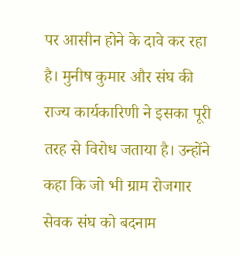पर आसीन होने के दावे कर रहा है। मुनीष कुमार और संघ की राज्य कार्यकारिणी ने इसका पूरी तरह से विरोध जताया है। उन्होंने कहा कि जो भी ग्राम रोजगार सेवक संघ को बदनाम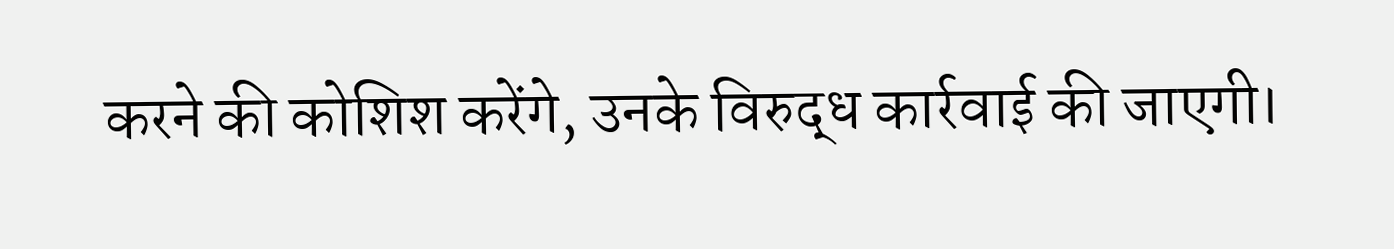करने की कोशिश करेंगे, उनके विरुद्ध कार्रवाई की जाएगी।